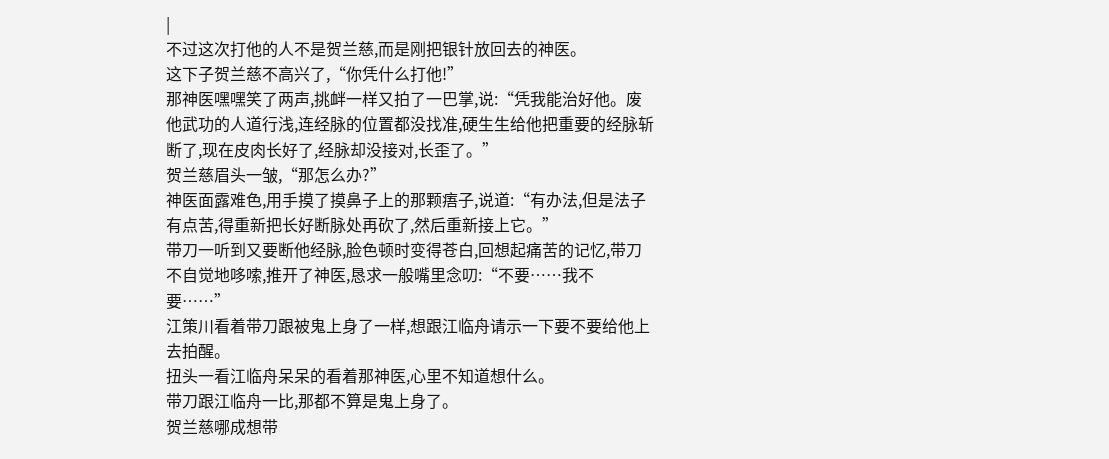|
不过这次打他的人不是贺兰慈,而是刚把银针放回去的神医。
这下子贺兰慈不高兴了,“你凭什么打他!”
那神医嘿嘿笑了两声,挑衅一样又拍了一巴掌,说:“凭我能治好他。废他武功的人道行浅,连经脉的位置都没找准,硬生生给他把重要的经脉斩断了,现在皮肉长好了,经脉却没接对,长歪了。”
贺兰慈眉头一皱,“那怎么办?”
神医面露难色,用手摸了摸鼻子上的那颗痦子,说道:“有办法,但是法子有点苦,得重新把长好断脉处再砍了,然后重新接上它。”
带刀一听到又要断他经脉,脸色顿时变得苍白,回想起痛苦的记忆,带刀不自觉地哆嗦,推开了神医,恳求一般嘴里念叨:“不要……我不要……”
江策川看着带刀跟被鬼上身了一样,想跟江临舟请示一下要不要给他上去拍醒。
扭头一看江临舟呆呆的看着那神医,心里不知道想什么。
带刀跟江临舟一比,那都不算是鬼上身了。
贺兰慈哪成想带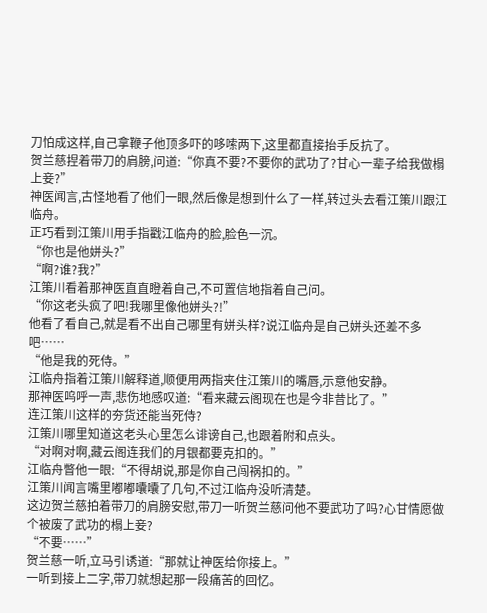刀怕成这样,自己拿鞭子他顶多吓的哆嗦两下,这里都直接抬手反抗了。
贺兰慈捏着带刀的肩膀,问道:“你真不要?不要你的武功了?甘心一辈子给我做榻上妾?”
神医闻言,古怪地看了他们一眼,然后像是想到什么了一样,转过头去看江策川跟江临舟。
正巧看到江策川用手指戳江临舟的脸,脸色一沉。
“你也是他姘头?”
“啊?谁?我?”
江策川看着那神医直直瞪着自己,不可置信地指着自己问。
“你这老头疯了吧!我哪里像他姘头?!”
他看了看自己,就是看不出自己哪里有姘头样?说江临舟是自己姘头还差不多吧……
“他是我的死侍。”
江临舟指着江策川解释道,顺便用两指夹住江策川的嘴唇,示意他安静。
那神医呜呼一声,悲伤地感叹道:“看来藏云阁现在也是今非昔比了。”
连江策川这样的夯货还能当死侍?
江策川哪里知道这老头心里怎么诽谤自己,也跟着附和点头。
“对啊对啊,藏云阁连我们的月银都要克扣的。”
江临舟瞥他一眼:“不得胡说,那是你自己闯祸扣的。”
江策川闻言嘴里嘟嘟囔囔了几句,不过江临舟没听清楚。
这边贺兰慈拍着带刀的肩膀安慰,带刀一听贺兰慈问他不要武功了吗?心甘情愿做个被废了武功的榻上妾?
“不要……”
贺兰慈一听,立马引诱道:“那就让神医给你接上。”
一听到接上二字,带刀就想起那一段痛苦的回忆。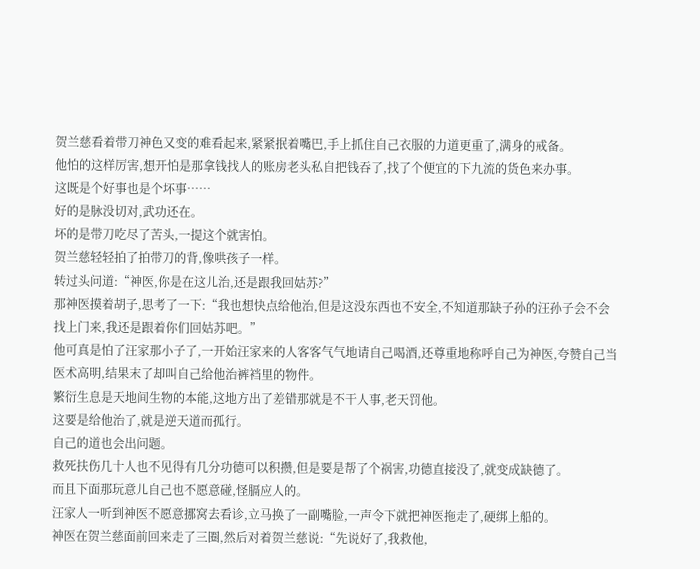贺兰慈看着带刀神色又变的难看起来,紧紧抿着嘴巴,手上抓住自己衣服的力道更重了,满身的戒备。
他怕的这样厉害,想开怕是那拿钱找人的账房老头私自把钱吞了,找了个便宜的下九流的货色来办事。
这既是个好事也是个坏事……
好的是脉没切对,武功还在。
坏的是带刀吃尽了苦头,一提这个就害怕。
贺兰慈轻轻拍了拍带刀的背,像哄孩子一样。
转过头问道:“神医,你是在这儿治,还是跟我回姑苏?”
那神医摸着胡子,思考了一下:“我也想快点给他治,但是这没东西也不安全,不知道那缺子孙的汪孙子会不会找上门来,我还是跟着你们回姑苏吧。”
他可真是怕了汪家那小子了,一开始汪家来的人客客气气地请自己喝酒,还尊重地称呼自己为神医,夸赞自己当医术高明,结果末了却叫自己给他治裤裆里的物件。
繁衍生息是天地间生物的本能,这地方出了差错那就是不干人事,老天罚他。
这要是给他治了,就是逆天道而孤行。
自己的道也会出问题。
救死扶伤几十人也不见得有几分功德可以积攒,但是要是帮了个祸害,功德直接没了,就变成缺德了。
而且下面那玩意儿自己也不愿意碰,怪膈应人的。
汪家人一听到神医不愿意挪窝去看诊,立马换了一副嘴脸,一声令下就把神医拖走了,硬绑上船的。
神医在贺兰慈面前回来走了三圈,然后对着贺兰慈说:“先说好了,我救他,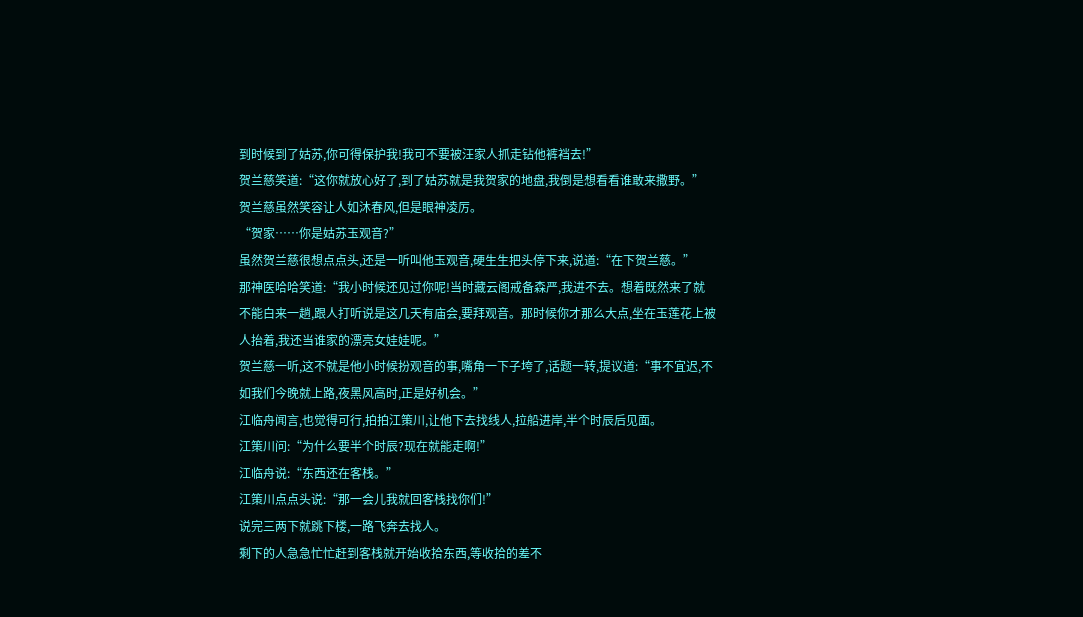到时候到了姑苏,你可得保护我!我可不要被汪家人抓走钻他裤裆去!”
贺兰慈笑道:“这你就放心好了,到了姑苏就是我贺家的地盘,我倒是想看看谁敢来撒野。”
贺兰慈虽然笑容让人如沐春风,但是眼神凌厉。
“贺家……你是姑苏玉观音?”
虽然贺兰慈很想点点头,还是一听叫他玉观音,硬生生把头停下来,说道:“在下贺兰慈。”
那神医哈哈笑道:“我小时候还见过你呢!当时藏云阁戒备森严,我进不去。想着既然来了就不能白来一趟,跟人打听说是这几天有庙会,要拜观音。那时候你才那么大点,坐在玉莲花上被人抬着,我还当谁家的漂亮女娃娃呢。”
贺兰慈一听,这不就是他小时候扮观音的事,嘴角一下子垮了,话题一转,提议道:“事不宜迟,不如我们今晚就上路,夜黑风高时,正是好机会。”
江临舟闻言,也觉得可行,拍拍江策川,让他下去找线人,拉船进岸,半个时辰后见面。
江策川问:“为什么要半个时辰?现在就能走啊!”
江临舟说:“东西还在客栈。”
江策川点点头说:“那一会儿我就回客栈找你们!”
说完三两下就跳下楼,一路飞奔去找人。
剩下的人急急忙忙赶到客栈就开始收拾东西,等收拾的差不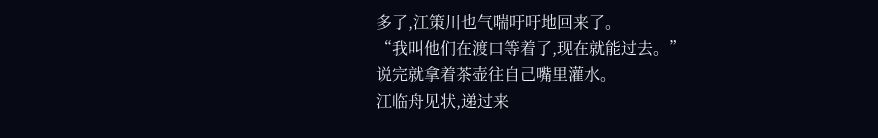多了,江策川也气喘吁吁地回来了。
“我叫他们在渡口等着了,现在就能过去。”
说完就拿着茶壶往自己嘴里灌水。
江临舟见状,递过来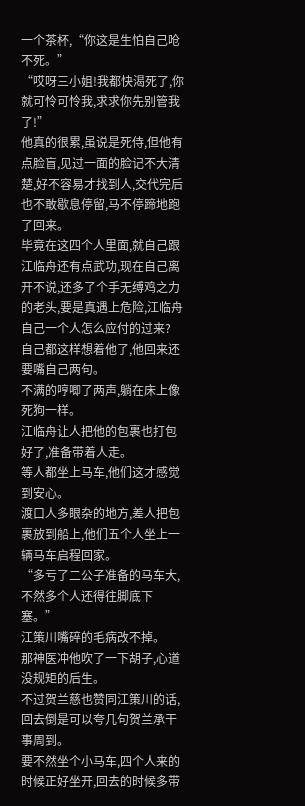一个茶杯,“你这是生怕自己呛不死。”
“哎呀三小姐!我都快渴死了,你就可怜可怜我,求求你先别管我了!”
他真的很累,虽说是死侍,但他有点脸盲,见过一面的脸记不大清楚,好不容易才找到人,交代完后也不敢歇息停留,马不停蹄地跑了回来。
毕竟在这四个人里面,就自己跟江临舟还有点武功,现在自己离开不说,还多了个手无缚鸡之力的老头,要是真遇上危险,江临舟自己一个人怎么应付的过来?
自己都这样想着他了,他回来还要嘴自己两句。
不满的哼唧了两声,躺在床上像死狗一样。
江临舟让人把他的包裹也打包好了,准备带着人走。
等人都坐上马车,他们这才感觉到安心。
渡口人多眼杂的地方,差人把包裹放到船上,他们五个人坐上一辆马车启程回家。
“多亏了二公子准备的马车大,不然多个人还得往脚底下塞。”
江策川嘴碎的毛病改不掉。
那神医冲他吹了一下胡子,心道没规矩的后生。
不过贺兰慈也赞同江策川的话,回去倒是可以夸几句贺兰承干事周到。
要不然坐个小马车,四个人来的时候正好坐开,回去的时候多带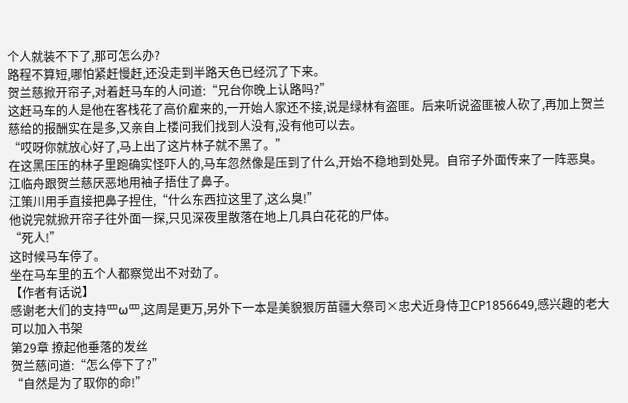个人就装不下了,那可怎么办?
路程不算短,哪怕紧赶慢赶,还没走到半路天色已经沉了下来。
贺兰慈掀开帘子,对着赶马车的人问道:“兄台你晚上认路吗?”
这赶马车的人是他在客栈花了高价雇来的,一开始人家还不接,说是绿林有盗匪。后来听说盗匪被人砍了,再加上贺兰慈给的报酬实在是多,又亲自上楼问我们找到人没有,没有他可以去。
“哎呀你就放心好了,马上出了这片林子就不黑了。”
在这黑压压的林子里跑确实怪吓人的,马车忽然像是压到了什么,开始不稳地到处晃。自帘子外面传来了一阵恶臭。
江临舟跟贺兰慈厌恶地用袖子捂住了鼻子。
江策川用手直接把鼻子捏住,“什么东西拉这里了,这么臭!”
他说完就掀开帘子往外面一探,只见深夜里散落在地上几具白花花的尸体。
“死人!”
这时候马车停了。
坐在马车里的五个人都察觉出不对劲了。
【作者有话说】
感谢老大们的支持罒ω罒,这周是更万,另外下一本是美貌狠厉苗疆大祭司×忠犬近身侍卫CP1856649,感兴趣的老大可以加入书架
第29章 撩起他垂落的发丝
贺兰慈问道:“怎么停下了?”
“自然是为了取你的命!”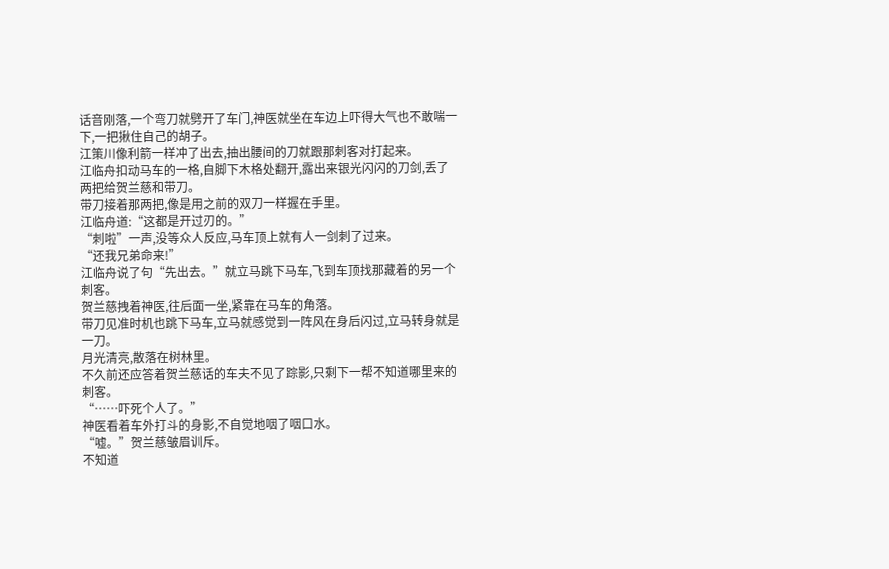话音刚落,一个弯刀就劈开了车门,神医就坐在车边上吓得大气也不敢喘一下,一把揪住自己的胡子。
江策川像利箭一样冲了出去,抽出腰间的刀就跟那刺客对打起来。
江临舟扣动马车的一格,自脚下木格处翻开,露出来银光闪闪的刀剑,丢了两把给贺兰慈和带刀。
带刀接着那两把,像是用之前的双刀一样握在手里。
江临舟道:“这都是开过刃的。”
“刺啦”一声,没等众人反应,马车顶上就有人一剑刺了过来。
“还我兄弟命来!”
江临舟说了句“先出去。”就立马跳下马车,飞到车顶找那藏着的另一个刺客。
贺兰慈拽着神医,往后面一坐,紧靠在马车的角落。
带刀见准时机也跳下马车,立马就感觉到一阵风在身后闪过,立马转身就是一刀。
月光清亮,散落在树林里。
不久前还应答着贺兰慈话的车夫不见了踪影,只剩下一帮不知道哪里来的刺客。
“……吓死个人了。”
神医看着车外打斗的身影,不自觉地咽了咽口水。
“嘘。”贺兰慈皱眉训斥。
不知道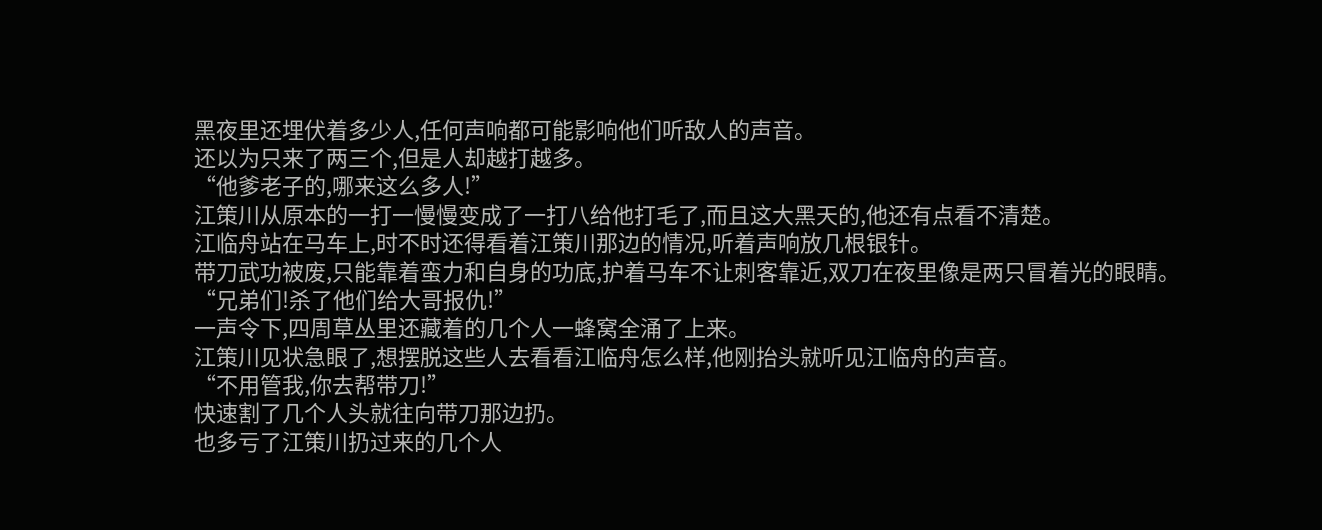黑夜里还埋伏着多少人,任何声响都可能影响他们听敌人的声音。
还以为只来了两三个,但是人却越打越多。
“他爹老子的,哪来这么多人!”
江策川从原本的一打一慢慢变成了一打八给他打毛了,而且这大黑天的,他还有点看不清楚。
江临舟站在马车上,时不时还得看着江策川那边的情况,听着声响放几根银针。
带刀武功被废,只能靠着蛮力和自身的功底,护着马车不让刺客靠近,双刀在夜里像是两只冒着光的眼睛。
“兄弟们!杀了他们给大哥报仇!”
一声令下,四周草丛里还藏着的几个人一蜂窝全涌了上来。
江策川见状急眼了,想摆脱这些人去看看江临舟怎么样,他刚抬头就听见江临舟的声音。
“不用管我,你去帮带刀!”
快速割了几个人头就往向带刀那边扔。
也多亏了江策川扔过来的几个人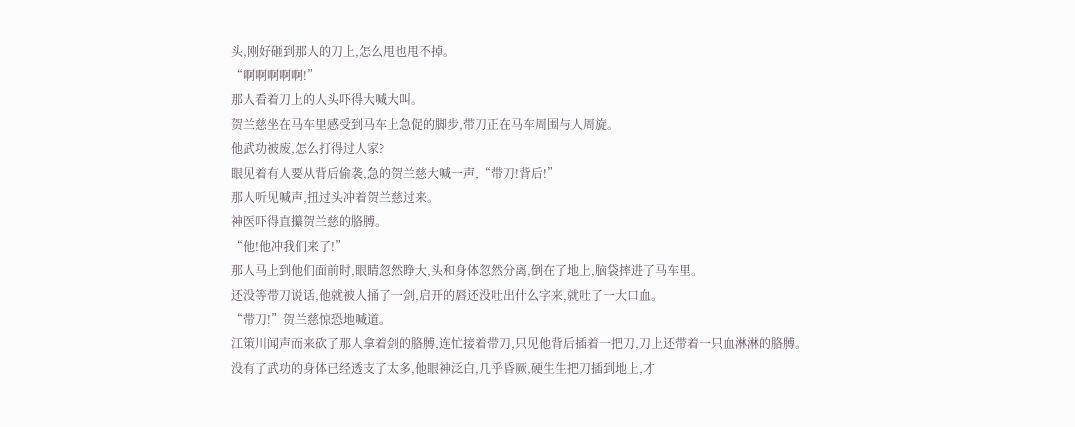头,刚好砸到那人的刀上,怎么甩也甩不掉。
“啊啊啊啊啊!”
那人看着刀上的人头吓得大喊大叫。
贺兰慈坐在马车里感受到马车上急促的脚步,带刀正在马车周围与人周旋。
他武功被废,怎么打得过人家?
眼见着有人要从背后偷袭,急的贺兰慈大喊一声,“带刀!背后!”
那人听见喊声,扭过头冲着贺兰慈过来。
神医吓得直攥贺兰慈的胳膊。
“他!他冲我们来了!”
那人马上到他们面前时,眼睛忽然睁大,头和身体忽然分离,倒在了地上,脑袋摔进了马车里。
还没等带刀说话,他就被人捅了一剑,启开的唇还没吐出什么字来,就吐了一大口血。
“带刀!”贺兰慈惊恐地喊道。
江策川闻声而来砍了那人拿着剑的胳膊,连忙接着带刀,只见他背后插着一把刀,刀上还带着一只血淋淋的胳膊。
没有了武功的身体已经透支了太多,他眼神泛白,几乎昏厥,硬生生把刀插到地上,才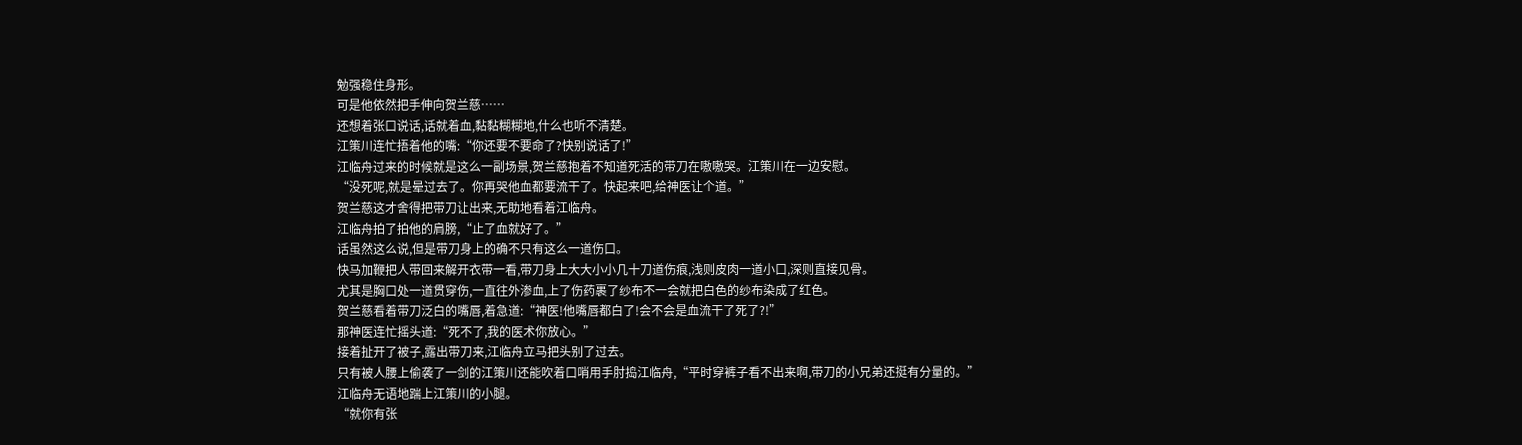勉强稳住身形。
可是他依然把手伸向贺兰慈……
还想着张口说话,话就着血,黏黏糊糊地,什么也听不清楚。
江策川连忙捂着他的嘴:“你还要不要命了?快别说话了!”
江临舟过来的时候就是这么一副场景,贺兰慈抱着不知道死活的带刀在嗷嗷哭。江策川在一边安慰。
“没死呢,就是晕过去了。你再哭他血都要流干了。快起来吧,给神医让个道。”
贺兰慈这才舍得把带刀让出来,无助地看着江临舟。
江临舟拍了拍他的肩膀,“止了血就好了。”
话虽然这么说,但是带刀身上的确不只有这么一道伤口。
快马加鞭把人带回来解开衣带一看,带刀身上大大小小几十刀道伤痕,浅则皮肉一道小口,深则直接见骨。
尤其是胸口处一道贯穿伤,一直往外渗血,上了伤药裹了纱布不一会就把白色的纱布染成了红色。
贺兰慈看着带刀泛白的嘴唇,着急道:“神医!他嘴唇都白了!会不会是血流干了死了?!”
那神医连忙摇头道:“死不了,我的医术你放心。”
接着扯开了被子,露出带刀来,江临舟立马把头别了过去。
只有被人腰上偷袭了一剑的江策川还能吹着口哨用手肘捣江临舟,“平时穿裤子看不出来啊,带刀的小兄弟还挺有分量的。”
江临舟无语地踹上江策川的小腿。
“就你有张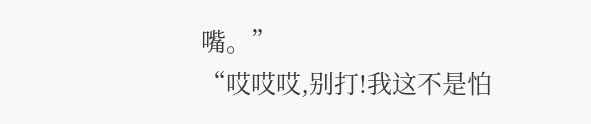嘴。”
“哎哎哎,别打!我这不是怕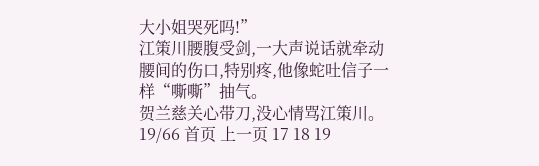大小姐哭死吗!”
江策川腰腹受剑,一大声说话就牵动腰间的伤口,特别疼,他像蛇吐信子一样“嘶嘶”抽气。
贺兰慈关心带刀,没心情骂江策川。
19/66 首页 上一页 17 18 19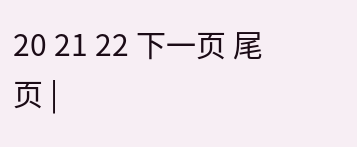20 21 22 下一页 尾页 |